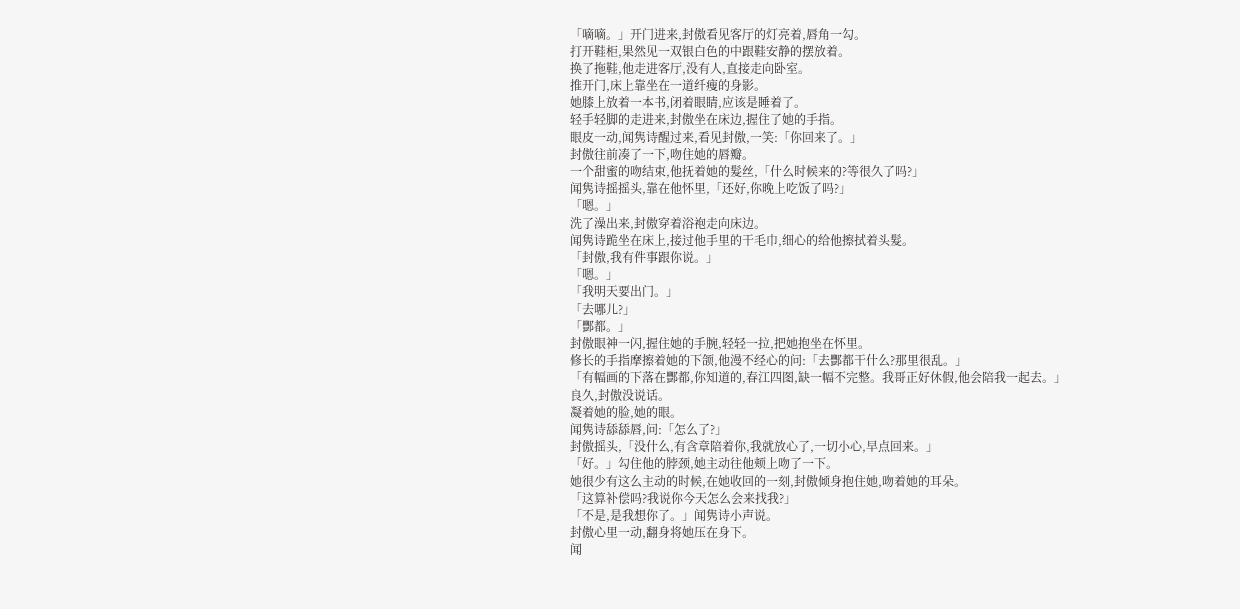「嘀嘀。」开门进来,封傲看见客厅的灯亮着,唇角一勾。
打开鞋柜,果然见一双银白色的中跟鞋安静的摆放着。
换了拖鞋,他走进客厅,没有人,直接走向卧室。
推开门,床上靠坐在一道纤瘦的身影。
她膝上放着一本书,闭着眼睛,应该是睡着了。
轻手轻脚的走进来,封傲坐在床边,握住了她的手指。
眼皮一动,闻隽诗醒过来,看见封傲,一笑:「你回来了。」
封傲往前凑了一下,吻住她的唇瓣。
一个甜蜜的吻结束,他抚着她的髮丝,「什么时候来的?等很久了吗?」
闻隽诗摇摇头,靠在他怀里,「还好,你晚上吃饭了吗?」
「嗯。」
洗了澡出来,封傲穿着浴袍走向床边。
闻隽诗跪坐在床上,接过他手里的干毛巾,细心的给他擦拭着头髮。
「封傲,我有件事跟你说。」
「嗯。」
「我明天要出门。」
「去哪儿?」
「酆都。」
封傲眼神一闪,握住她的手腕,轻轻一拉,把她抱坐在怀里。
修长的手指摩擦着她的下颌,他漫不经心的问:「去酆都干什么?那里很乱。」
「有幅画的下落在酆都,你知道的,春江四图,缺一幅不完整。我哥正好休假,他会陪我一起去。」
良久,封傲没说话。
凝着她的脸,她的眼。
闻隽诗舔舔唇,问:「怎么了?」
封傲摇头,「没什么,有含章陪着你,我就放心了,一切小心,早点回来。」
「好。」勾住他的脖颈,她主动往他颊上吻了一下。
她很少有这么主动的时候,在她收回的一刻,封傲倾身抱住她,吻着她的耳朵。
「这算补偿吗?我说你今天怎么会来找我?」
「不是,是我想你了。」闻隽诗小声说。
封傲心里一动,翻身将她压在身下。
闻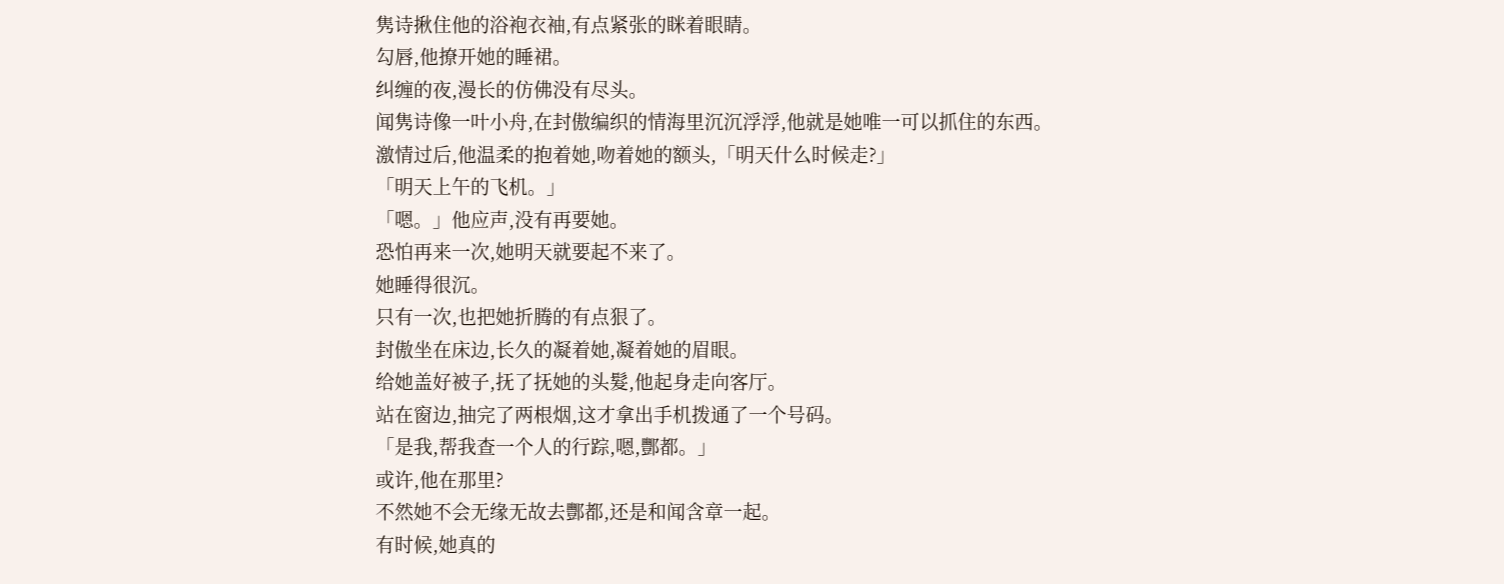隽诗揪住他的浴袍衣袖,有点紧张的眯着眼睛。
勾唇,他撩开她的睡裙。
纠缠的夜,漫长的仿佛没有尽头。
闻隽诗像一叶小舟,在封傲编织的情海里沉沉浮浮,他就是她唯一可以抓住的东西。
激情过后,他温柔的抱着她,吻着她的额头,「明天什么时候走?」
「明天上午的飞机。」
「嗯。」他应声,没有再要她。
恐怕再来一次,她明天就要起不来了。
她睡得很沉。
只有一次,也把她折腾的有点狠了。
封傲坐在床边,长久的凝着她,凝着她的眉眼。
给她盖好被子,抚了抚她的头髮,他起身走向客厅。
站在窗边,抽完了两根烟,这才拿出手机拨通了一个号码。
「是我,帮我查一个人的行踪,嗯,酆都。」
或许,他在那里?
不然她不会无缘无故去酆都,还是和闻含章一起。
有时候,她真的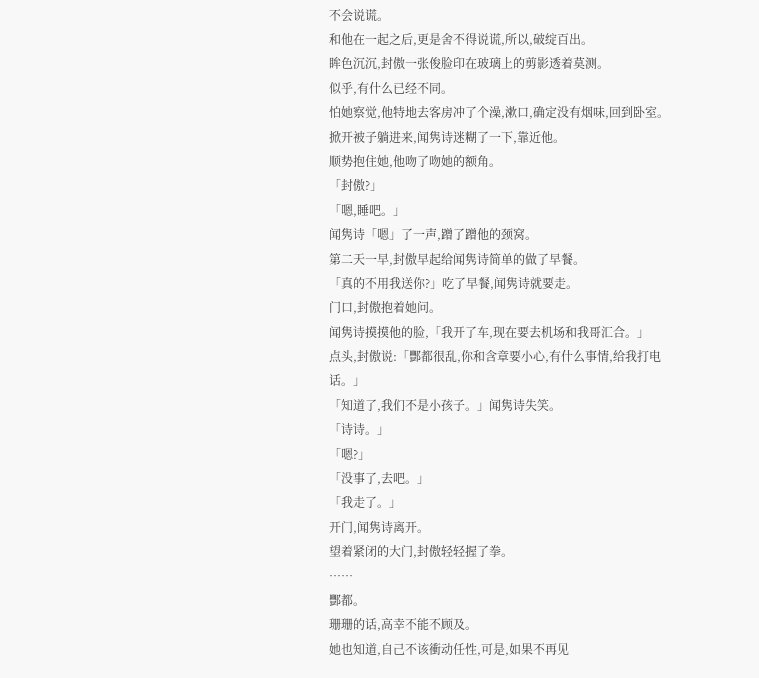不会说谎。
和他在一起之后,更是舍不得说谎,所以,破绽百出。
眸色沉沉,封傲一张俊脸印在玻璃上的剪影透着莫测。
似乎,有什么已经不同。
怕她察觉,他特地去客房冲了个澡,漱口,确定没有烟味,回到卧室。
掀开被子躺进来,闻隽诗迷糊了一下,靠近他。
顺势抱住她,他吻了吻她的额角。
「封傲?」
「嗯,睡吧。」
闻隽诗「嗯」了一声,蹭了蹭他的颈窝。
第二天一早,封傲早起给闻隽诗简单的做了早餐。
「真的不用我送你?」吃了早餐,闻隽诗就要走。
门口,封傲抱着她问。
闻隽诗摸摸他的脸,「我开了车,现在要去机场和我哥汇合。」
点头,封傲说:「酆都很乱,你和含章要小心,有什么事情,给我打电话。」
「知道了,我们不是小孩子。」闻隽诗失笑。
「诗诗。」
「嗯?」
「没事了,去吧。」
「我走了。」
开门,闻隽诗离开。
望着紧闭的大门,封傲轻轻握了拳。
……
酆都。
珊珊的话,高幸不能不顾及。
她也知道,自己不该衝动任性,可是,如果不再见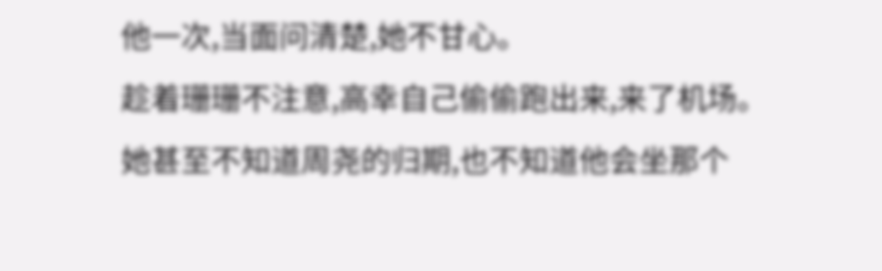他一次,当面问清楚,她不甘心。
趁着珊珊不注意,高幸自己偷偷跑出来,来了机场。
她甚至不知道周尧的归期,也不知道他会坐那个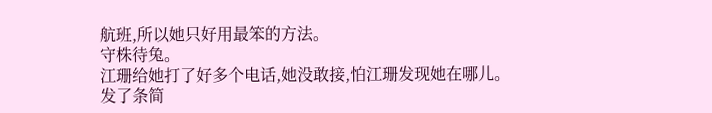航班,所以她只好用最笨的方法。
守株待兔。
江珊给她打了好多个电话,她没敢接,怕江珊发现她在哪儿。
发了条简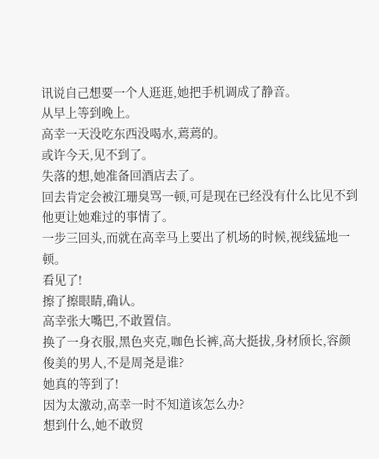讯说自己想要一个人逛逛,她把手机调成了静音。
从早上等到晚上。
高幸一天没吃东西没喝水,蔫蔫的。
或许今天,见不到了。
失落的想,她准备回酒店去了。
回去肯定会被江珊臭骂一顿,可是现在已经没有什么比见不到他更让她难过的事情了。
一步三回头,而就在高幸马上要出了机场的时候,视线猛地一顿。
看见了!
擦了擦眼睛,确认。
高幸张大嘴巴,不敢置信。
换了一身衣服,黑色夹克,咖色长裤,高大挺拔,身材颀长,容颜俊美的男人,不是周尧是谁?
她真的等到了!
因为太激动,高幸一时不知道该怎么办?
想到什么,她不敢贸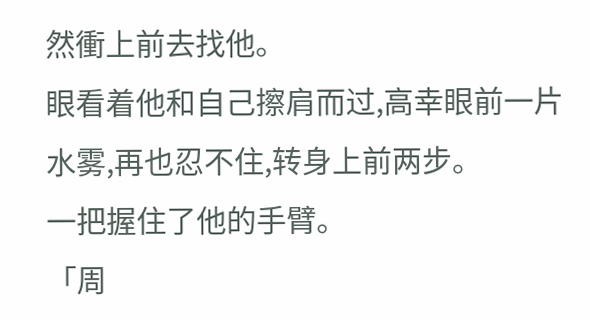然衝上前去找他。
眼看着他和自己擦肩而过,高幸眼前一片水雾,再也忍不住,转身上前两步。
一把握住了他的手臂。
「周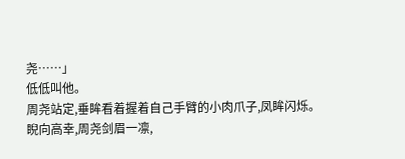尧……」
低低叫他。
周尧站定,垂眸看着握着自己手臂的小肉爪子,凤眸闪烁。
睨向高幸,周尧剑眉一凛,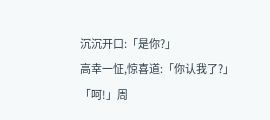沉沉开口:「是你?」
高幸一怔,惊喜道:「你认我了?」
「呵!」周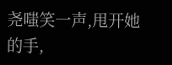尧嗤笑一声,甩开她的手,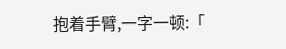抱着手臂,一字一顿:「